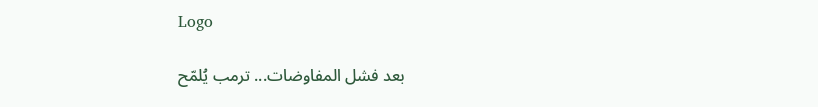Logo

بعد فشل المفاوضات... ترمب يُلمّح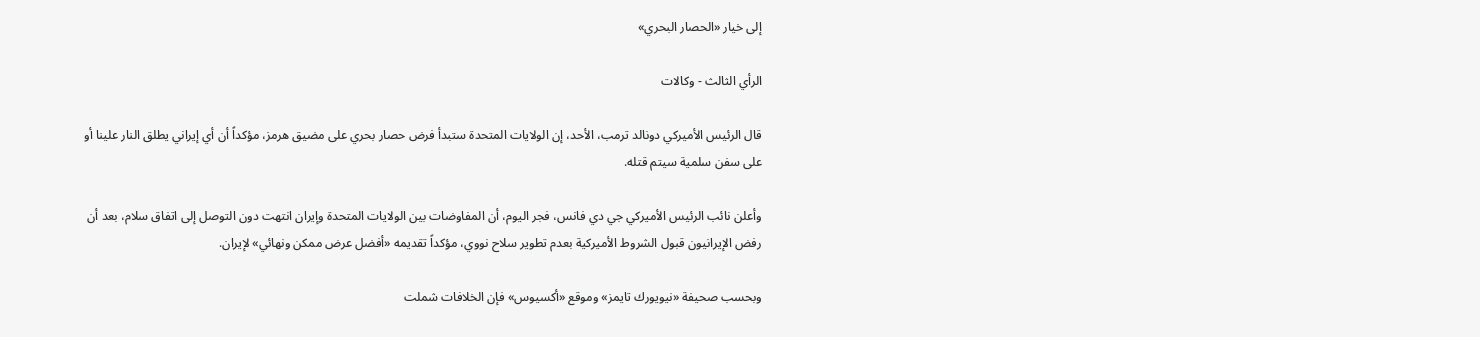إلى خيار «الحصار البحري»

الرأي الثالث - وكالات

قال الرئيس الأميركي دونالد ترمب، الأحد، إن الولايات المتحدة ستبدأ فرض حصار بحري على مضيق هرمز، مؤكداً أن أي إيراني يطلق النار علينا أو على سفن سلمية سيتم قتله.

وأعلن نائب الرئيس الأميركي جي دي فانس، فجر اليوم، أن المفاوضات بين الولايات المتحدة وإيران انتهت دون التوصل إلى اتفاق سلام، بعد أن رفض الإيرانيون قبول الشروط الأميركية بعدم تطوير سلاح نووي، مؤكداً تقديمه «أفضل عرض ممكن ونهائي» لإيران.

وبحسب صحيفة «نيويورك تايمز» وموقع «أكسيوس» فإن الخلافات شملت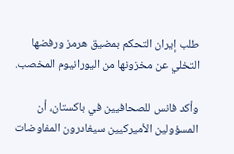طلب إيران التحكم بمضيق هرمز ورفضها التخلي عن مخزونها من اليورانيوم المخصب.

وأكد فانس للصحافيين في باكستان، ‌أن المسؤولين ‌الأميركيين سيغادرون ‌المفاوضات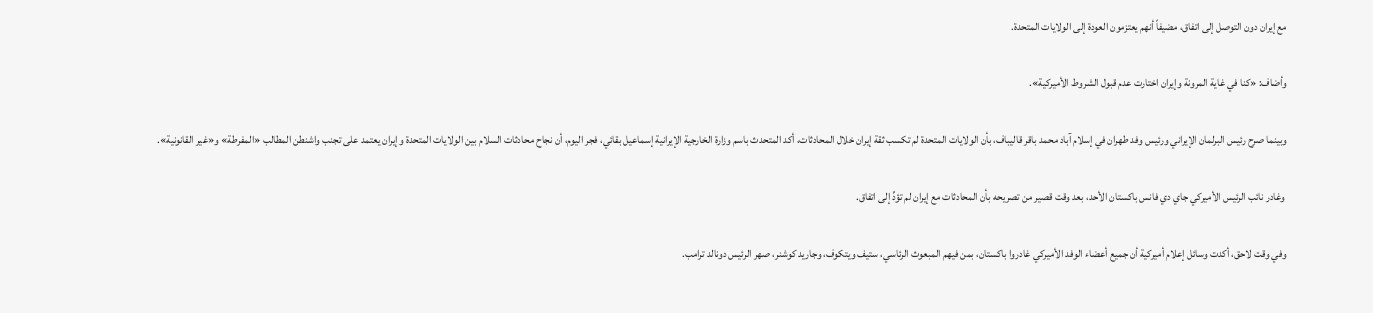مع ‌إيران دون ‌التوصل إلى اتفاق، مضيفاً أنهم يعتزمون العودة إلى الولايات المتحدة.

وأضاف: «كنا في غاية المرونة وإيران اختارت عدم قبول الشروط الأميركية».

وبينما صرح رئيس البرلمان الإيراني ورئيس وفد طهران في إسلام آباد محمد باقر قاليباف، بأن الولايات المتحدة لم تكسب ثقة إيران خلال المحادثات، أكد المتحدث باسم وزارة الخارجية الإيرانية إسماعيل بقائي، فجر اليوم، أن نجاح محادثات السلام بين الولايات المتحدة وإيران يعتمد على تجنب واشنطن المطالب «المفرطة» و«غير القانونية».

 وغادر نائب الرئيس الأميركي جاي دي فانس باكستان الأحد، بعد وقت قصير من تصريحه بأن المحادثات مع إيران لم تؤدِّ إلى اتفاق.

وفي وقت لاحق، أكدت وسائل إعلام أميركية أن جميع أعضاء الوفد الأميركي غادروا باكستان، بمن فيهم المبعوث الرئاسي، ستيف ويتكوف، وجاريد كوشنر، صهر الرئيس دونالد ترامب.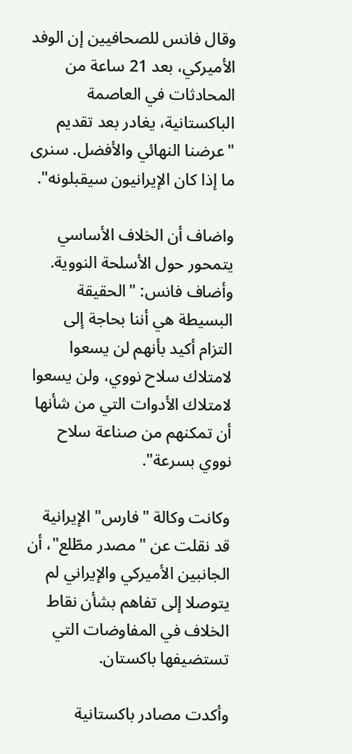وقال فانس للصحافيين إن الوفد الأميركي، بعد 21 ساعة من المحادثات في العاصمة الباكستانية، يغادر بعد تقديم "عرضنا النهائي والأفضل. سنرى ما إذا كان الإيرانيون سيقبلونه".

واضاف أن الخلاف الأساسي يتمحور حول الأسلحة النووية. وأضاف فانس: "الحقيقة البسيطة هي أننا بحاجة إلى التزام أكيد بأنهم لن يسعوا لامتلاك سلاح نووي، ولن يسعوا لامتلاك الأدوات التي من شأنها أن تمكنهم من صناعة سلاح نووي بسرعة".

وكانت وكالة "فارس" الإيرانية قد نقلت عن "مصدر مطّلع"، أن الجانبين الأميركي والإيراني لم يتوصلا إلى تفاهم بشأن نقاط الخلاف في المفاوضات التي تستضيفها باكستان.

وأكدت مصادر باكستانية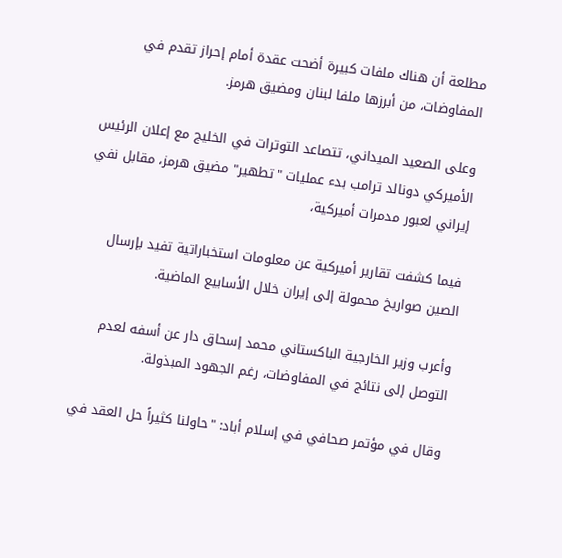مطلعة أن هناك ملفات كبيرة أضحت عقدة أمام إحراز تقدم في المفاوضات، من أبرزها ملفا لبنان ومضيق هرمز.

وعلى الصعيد الميداني، تتصاعد التوترات في الخليج مع إعلان الرئيس الأميركي دونالد ترامب بدء عمليات "تطهير" مضيق هرمز، مقابل نفي إيراني لعبور مدمرات أميركية،

فيما كشفت تقارير أميركية عن معلومات استخباراتية تفيد بإرسال الصين صواريخ محمولة إلى إيران خلال الأسابيع الماضية.

وأعرب وزير الخارجية الباكستاني محمد إسحاق دار عن أسفه لعدم التوصل إلى نتائج في المفاوضات، رغم الجهود المبذولة.

وقال في مؤتمر صحافي في إسلام أباد: "حاولنا كثيراً حل العقد في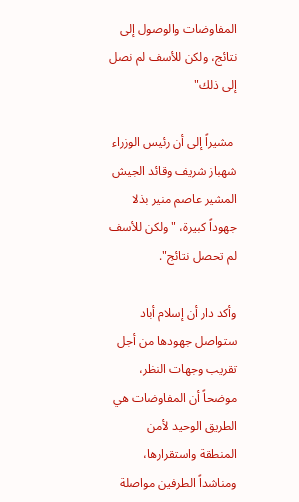المفاوضات والوصول إلى نتائج، ولكن للأسف لم نصل إلى ذلك"

 مشيراً إلى أن رئيس الوزراء شهباز شريف وقائد الجيش المشير عاصم منير بذلا جهوداً كبيرة، "ولكن للأسف لم تحصل نتائج".

وأكد دار أن إسلام أباد ستواصل جهودها من أجل تقريب وجهات النظر، موضحاً أن المفاوضات هي الطريق الوحيد لأمن المنطقة واستقرارها، ومناشداً الطرفين مواصلة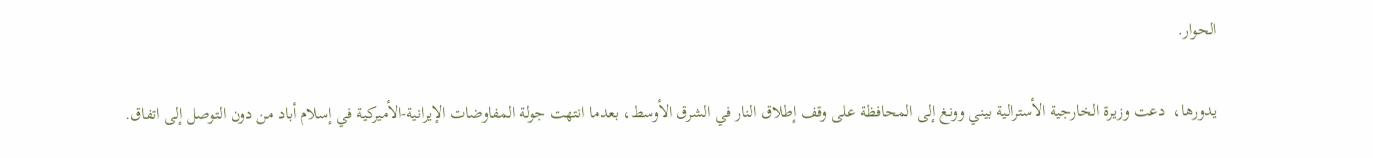الحوار.

يدورها،  دعت وزيرة الخارجية الأسترالية بيني وونغ إلى المحافظة على وقف إطلاق النار في الشرق الأوسط، بعدما انتهت جولة المفاوضات الإيرانية-الأميركية في إسلام أباد من دون التوصل إلى اتفاق.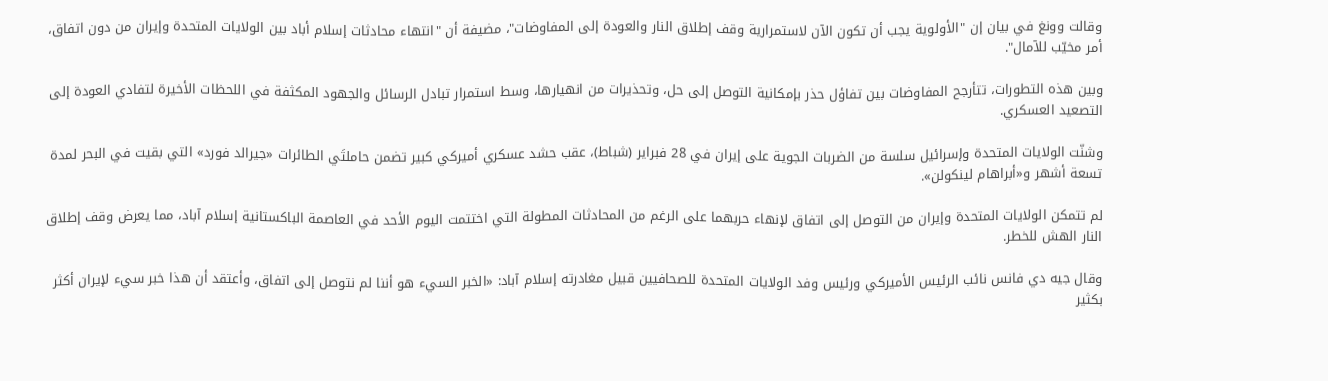وقالت وونغ في بيان إن "الأولوية يجب أن تكون الآن لاستمرارية وقف إطلاق النار والعودة إلى المفاوضات"، مضيفة أن "انتهاء محادثات إسلام أباد بين الولايات المتحدة وإيران من دون اتفاق، أمر مخيّب للآمال".

وبين هذه التطورات، تتأرجح المفاوضات بين تفاؤل حذر بإمكانية التوصل إلى حل، وتحذيرات من انهيارها، وسط استمرار تبادل الرسائل والجهود المكثفة في اللحظات الأخيرة لتفادي العودة إلى التصعيد العسكري.

وشنّت الولايات المتحدة وإسرائيل سلسة من الضربات الجوية على إيران في 28 فبراير (شباط)، عقب حشد عسكري أميركي كبير تضمن حاملتَي الطائرات «جيرالد فورد» التي بقيت في البحر لمدة تسعة أشهر و«أبراهام لينكولن».

لم تتمكن الولايات المتحدة وإيران من التوصل إلى اتفاق لإنهاء حربهما على الرغم من المحادثات المطولة التي اختتمت اليوم الأحد في العاصمة الباكستانية إسلام آباد، مما يعرض وقف إطلاق النار الهش للخطر.

وقال جيه دي فانس نائب الرئيس الأميركي ورئيس وفد الولايات المتحدة للصحافيين قبيل مغادرته إسلام آباد: «الخبر السيء هو أننا لم نتوصل إلى اتفاق، وأعتقد أن هذا خبر سيء لإيران أكثر بكثير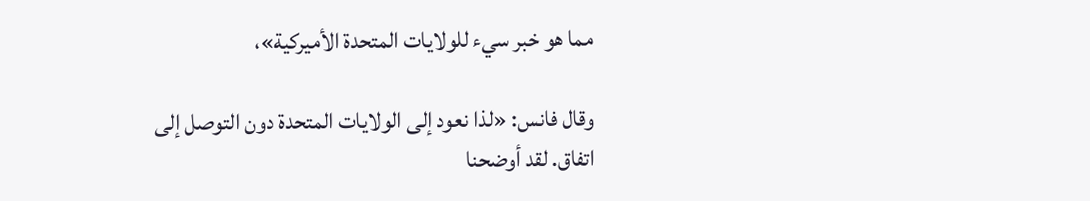مما هو خبر سيء للولايات المتحدة الأميركية»،

وقال فانس: «لذا نعود إلى الولايات المتحدة دون التوصل إلى اتفاق. لقد ‌أوضحنا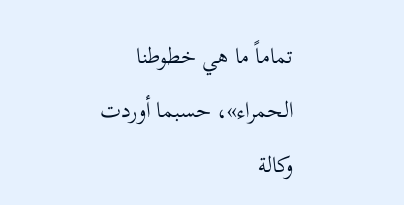تماماً ما ‌هي خطوطنا الحمراء»، حسبما أوردت وكالة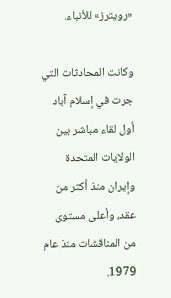«رويترز» للأنباء.

وكانت المحادثات التي جرت في إسلام آباد أول لقاء مباشر بين الولايات المتحدة وإيران منذ أكثر من عقد، وأعلى مستوى من المناقشات منذ عام 1979.